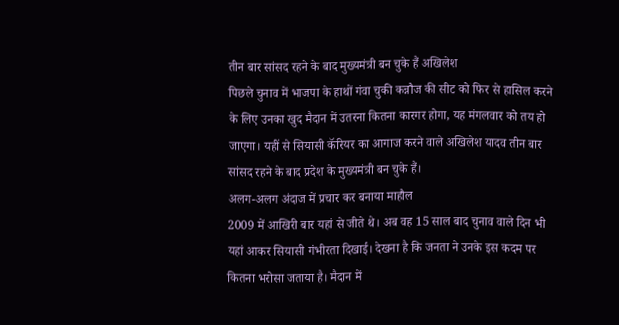तीन बार सांसद रहने के बाद मुख्यमंत्री बन चुके हैं अखिलेश
पिछले चुनाव में भाजपा के हाथों गंवा चुकी कन्नौज की सीट को फिर से हासिल करने के लिए उनका खुद मैदान में उतरना कितना कारगर होगा, यह मंगलवार को तय हो जाएगा। यहीं से सियासी कॅरियर का आगाज करने वाले अखिलेश यादव तीन बार सांसद रहने के बाद प्रदेश के मुख्यमंत्री बन चुके हैं।
अलग-अलग अंदाज में प्रचार कर बनाया माहौल
2009 में आखिरी बार यहां से जीते थे। अब वह 15 साल बाद चुनाव वाले दिन भी यहां आकर सियासी गंभीरता दिखाई। देखना है कि जनता ने उनके इस कदम पर कितना भरोसा जताया है। मैदान में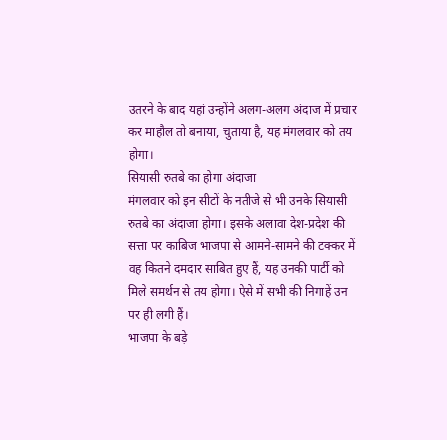उतरने के बाद यहां उन्होंने अलग-अलग अंदाज में प्रचार कर माहौल तो बनाया, चुताया है, यह मंगलवार को तय होगा।
सियासी रुतबे का होगा अंदाजा
मंगलवार को इन सीटों के नतीजे से भी उनके सियासी रुतबे का अंदाजा होगा। इसके अलावा देश-प्रदेश की सत्ता पर काबिज भाजपा से आमने-सामने की टक्कर में वह कितने दमदार साबित हुए हैं, यह उनकी पार्टी को मिले समर्थन से तय होगा। ऐसे में सभी की निगाहें उन पर ही लगी हैं।
भाजपा के बड़े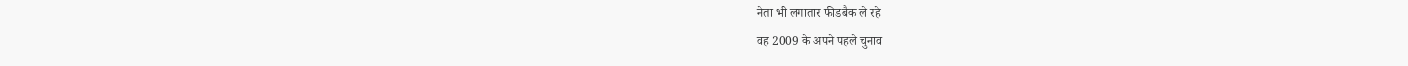नेता भी लगातार फीडबैक ले रहे
वह 2009 के अपने पहले चुनाव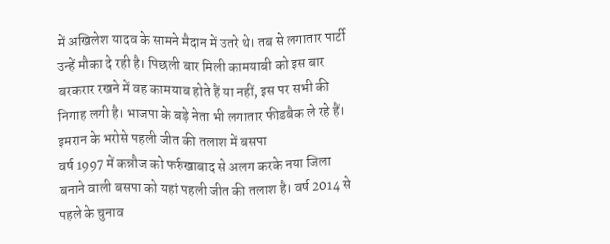में अखिलेश यादव के सामने मैदान में उतरे थे। तब से लगातार पार्टी उन्हें मौका दे रही है। पिछली बार मिली कामयाबी को इस बार बरकरार रखने में वह कामयाब होते हैं या नहीं, इस पर सभी की निगाह लगी है। भाजपा के बड़े नेता भी लगातार फीडबैक ले रहे हैं।
इमरान के भरोसे पहली जीत की तलाश में बसपा
वर्ष 1997 में कन्नौज को फर्रुखाबाद से अलग करके नया जिला बनाने वाली बसपा को यहां पहली जीत की तलाश है। वर्ष 2014 से पहले के चुनाव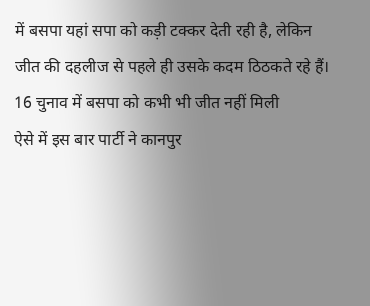में बसपा यहां सपा को कड़ी टक्कर देती रही है, लेकिन जीत की दहलीज से पहले ही उसके कदम ठिठकते रहे हैं।
16 चुनाव में बसपा को कभी भी जीत नहीं मिली
ऐसे में इस बार पार्टी ने कानपुर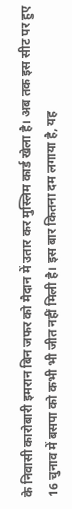के निवासी कारोबारी इमरान बिन जफर को मैदान में उतार कर मुस्लिम कार्ड खेला है। अब तक इस सीट पर हुए 16 चुनाव में बसपा को कभी भी जीत नहीं मिली है। इस बार कितना दम लगाया है, यह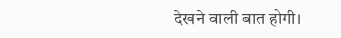देखने वाली बात होगी।